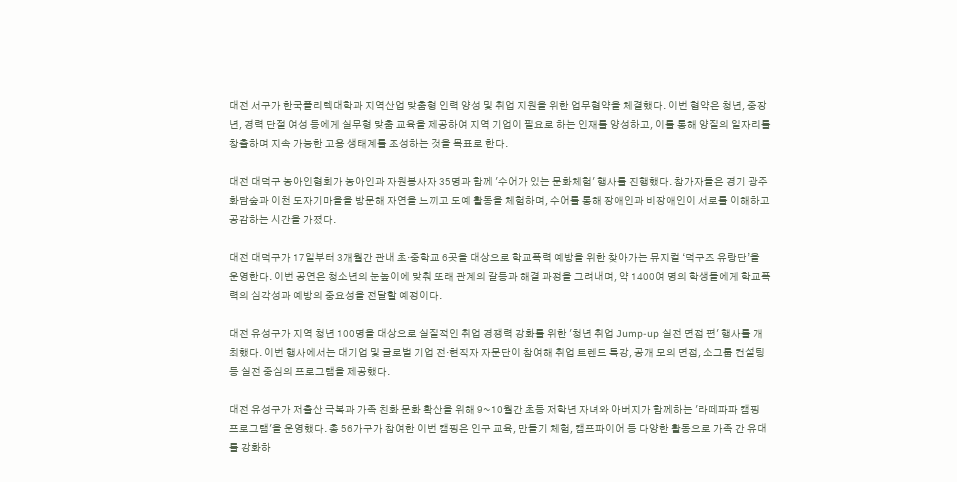대전 서구가 한국폴리텍대학과 지역산업 맞춤형 인력 양성 및 취업 지원을 위한 업무협약을 체결했다. 이번 협약은 청년, 중장년, 경력 단절 여성 등에게 실무형 맞춤 교육을 제공하여 지역 기업이 필요로 하는 인재를 양성하고, 이를 통해 양질의 일자리를 창출하며 지속 가능한 고용 생태계를 조성하는 것을 목표로 한다.

대전 대덕구 농아인협회가 농아인과 자원봉사자 35명과 함께 '수어가 있는 문화체험' 행사를 진행했다. 참가자들은 경기 광주 화담숲과 이천 도자기마을을 방문해 자연을 느끼고 도예 활동을 체험하며, 수어를 통해 장애인과 비장애인이 서로를 이해하고 공감하는 시간을 가졌다.

대전 대덕구가 17일부터 3개월간 관내 초·중학교 6곳을 대상으로 학교폭력 예방을 위한 찾아가는 뮤지컬 ‘덕구즈 유랑단’을 운영한다. 이번 공연은 청소년의 눈높이에 맞춰 또래 관계의 갈등과 해결 과정을 그려내며, 약 1400여 명의 학생들에게 학교폭력의 심각성과 예방의 중요성을 전달할 예정이다.

대전 유성구가 지역 청년 100명을 대상으로 실질적인 취업 경쟁력 강화를 위한 '청년 취업 Jump-up 실전 면접 편' 행사를 개최했다. 이번 행사에서는 대기업 및 글로벌 기업 전·현직자 자문단이 참여해 취업 트렌드 특강, 공개 모의 면접, 소그룹 컨설팅 등 실전 중심의 프로그램을 제공했다.

대전 유성구가 저출산 극복과 가족 친화 문화 확산을 위해 9~10월간 초등 저학년 자녀와 아버지가 함께하는 '라떼파파 캠핑 프로그램'을 운영했다. 총 56가구가 참여한 이번 캠핑은 인구 교육, 만들기 체험, 캠프파이어 등 다양한 활동으로 가족 간 유대를 강화하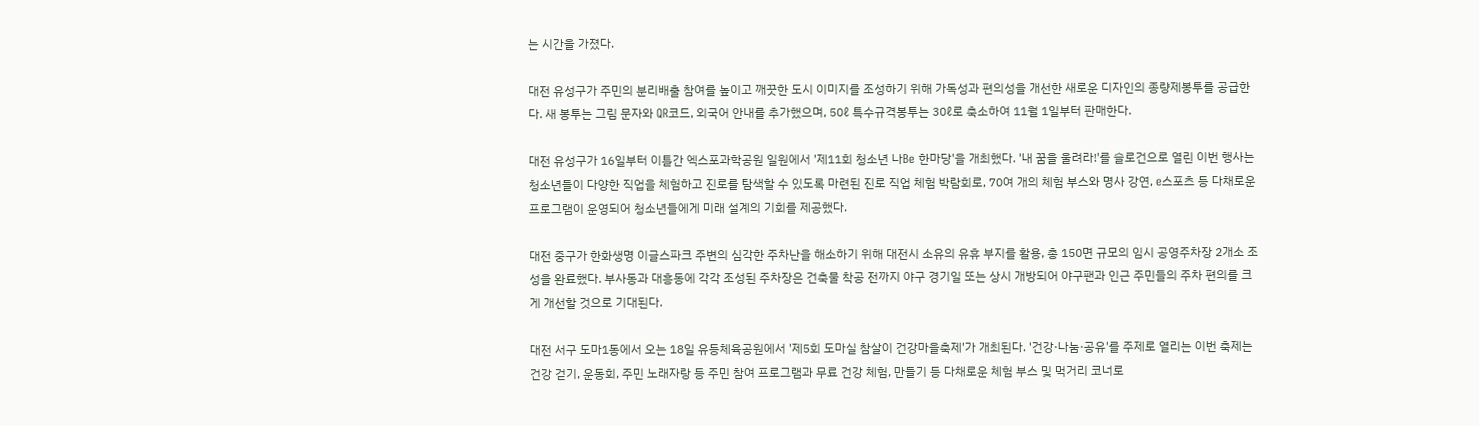는 시간을 가졌다.

대전 유성구가 주민의 분리배출 참여를 높이고 깨끗한 도시 이미지를 조성하기 위해 가독성과 편의성을 개선한 새로운 디자인의 종량제봉투를 공급한다. 새 봉투는 그림 문자와 QR코드, 외국어 안내를 추가했으며, 50ℓ 특수규격봉투는 30ℓ로 축소하여 11월 1일부터 판매한다.

대전 유성구가 16일부터 이틀간 엑스포과학공원 일원에서 '제11회 청소년 나Be 한마당'을 개최했다. '내 꿈을 울려라!'를 슬로건으로 열린 이번 행사는 청소년들이 다양한 직업을 체험하고 진로를 탐색할 수 있도록 마련된 진로 직업 체험 박람회로, 70여 개의 체험 부스와 명사 강연, e스포츠 등 다채로운 프로그램이 운영되어 청소년들에게 미래 설계의 기회를 제공했다.

대전 중구가 한화생명 이글스파크 주변의 심각한 주차난을 해소하기 위해 대전시 소유의 유휴 부지를 활용, 총 150면 규모의 임시 공영주차장 2개소 조성을 완료했다. 부사동과 대흥동에 각각 조성된 주차장은 건축물 착공 전까지 야구 경기일 또는 상시 개방되어 야구팬과 인근 주민들의 주차 편의를 크게 개선할 것으로 기대된다.

대전 서구 도마1동에서 오는 18일 유등체육공원에서 '제5회 도마실 참살이 건강마을축제'가 개최된다. '건강·나눔·공유'를 주제로 열리는 이번 축제는 건강 걷기, 운동회, 주민 노래자랑 등 주민 참여 프로그램과 무료 건강 체험, 만들기 등 다채로운 체험 부스 및 먹거리 코너로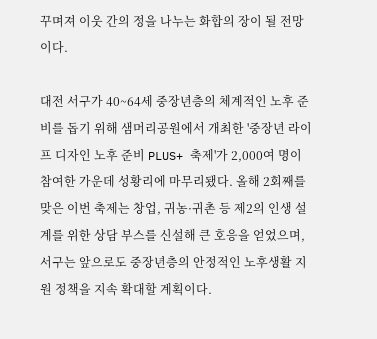꾸며져 이웃 간의 정을 나누는 화합의 장이 될 전망이다.

대전 서구가 40~64세 중장년층의 체계적인 노후 준비를 돕기 위해 샘머리공원에서 개최한 '중장년 라이프 디자인 노후 준비 PLUS+ 축제'가 2,000여 명이 참여한 가운데 성황리에 마무리됐다. 올해 2회째를 맞은 이번 축제는 창업, 귀농·귀촌 등 제2의 인생 설계를 위한 상담 부스를 신설해 큰 호응을 얻었으며, 서구는 앞으로도 중장년층의 안정적인 노후생활 지원 정책을 지속 확대할 계획이다.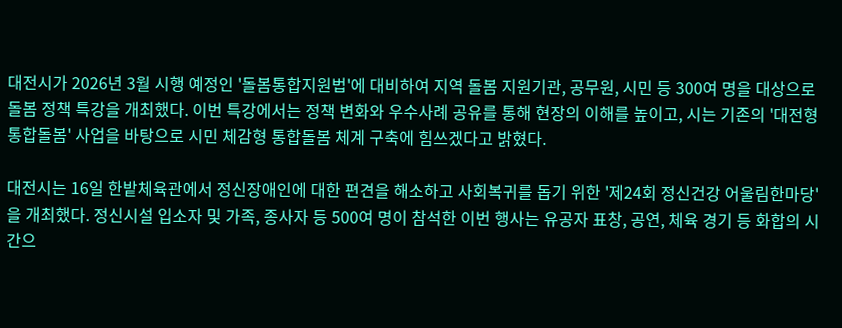대전시가 2026년 3월 시행 예정인 '돌봄통합지원법'에 대비하여 지역 돌봄 지원기관, 공무원, 시민 등 300여 명을 대상으로 돌봄 정책 특강을 개최했다. 이번 특강에서는 정책 변화와 우수사례 공유를 통해 현장의 이해를 높이고, 시는 기존의 '대전형 통합돌봄' 사업을 바탕으로 시민 체감형 통합돌봄 체계 구축에 힘쓰겠다고 밝혔다.

대전시는 16일 한밭체육관에서 정신장애인에 대한 편견을 해소하고 사회복귀를 돕기 위한 '제24회 정신건강 어울림한마당'을 개최했다. 정신시설 입소자 및 가족, 종사자 등 500여 명이 참석한 이번 행사는 유공자 표창, 공연, 체육 경기 등 화합의 시간으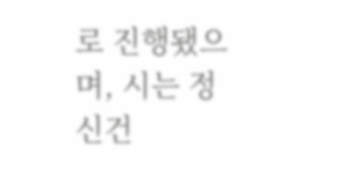로 진행됐으며, 시는 정신건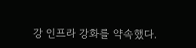강 인프라 강화를 약속했다.